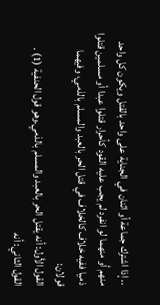.. إذا اشترك جماعة أو اثنان في الجناية على واحد بالقتل ويكون كل واحد منهم أو منهما لو انفرد لم يجب عليه القود كأحرار قتلوا عبدا أو مسلمين قتلوا ذميا ففيه خلاف كالخلاف في قتل الحر بالعبد والمسلم بالذمي، وفيهما قولان:
القول الأول: أنه يقتل الحر بالعبد والمسلم بالذمي.وهو قول الحنفية (1) .
القول الثاني: أنه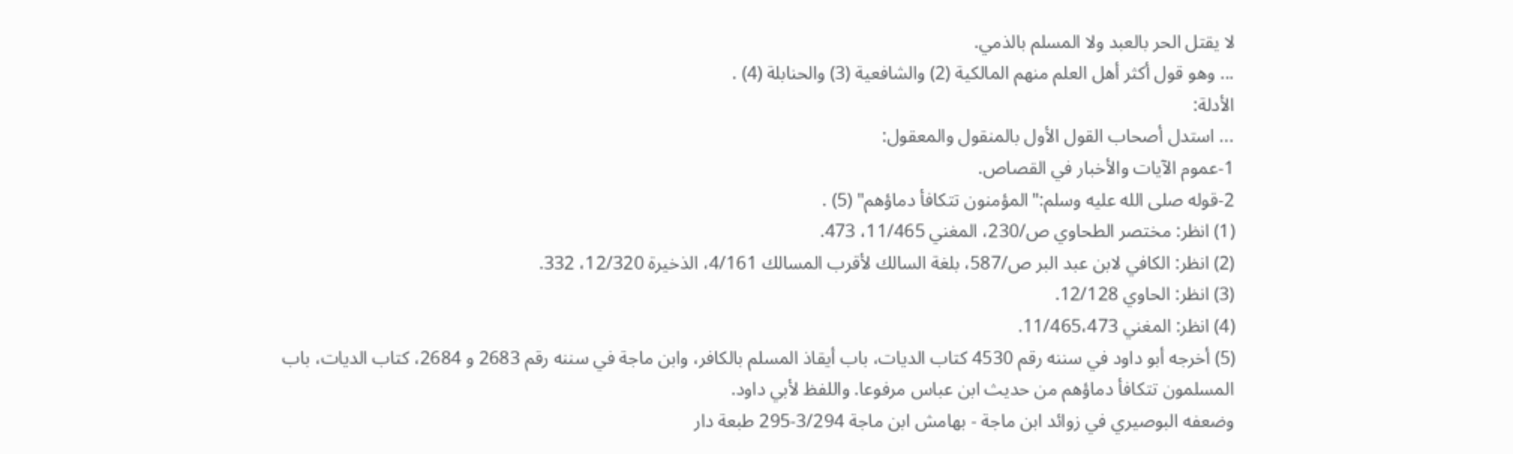لا يقتل الحر بالعبد ولا المسلم بالذمي.
... وهو قول أكثر أهل العلم منهم المالكية (2) والشافعية (3) والحنابلة (4) .
الأدلة:
... استدل أصحاب القول الأول بالمنقول والمعقول:
1-عموم الآيات والأخبار في القصاص.
2-قوله صلى الله عليه وسلم:"المؤمنون تتكافأ دماؤهم" (5) .
(1) انظر: مختصر الطحاوي ص/230، المغني 11/465، 473.
(2) انظر: الكافي لابن عبد البر ص/587، بلغة السالك لأقرب المسالك 4/161، الذخيرة 12/320، 332.
(3) انظر: الحاوي 12/128.
(4) انظر: المغني 11/465،473.
(5) أخرجه أبو داود في سننه رقم 4530 كتاب الديات، باب أيقاذ المسلم بالكافر، وابن ماجة في سننه رقم 2683 و 2684، كتاب الديات، باب المسلمون تتكافأ دماؤهم من حديث ابن عباس مرفوعا. واللفظ لأبي داود.
وضعفه البوصيري في زوائد ابن ماجة - بهامش ابن ماجة 3/294-295 طبعة دار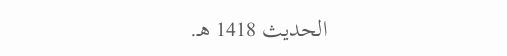الحديث 1418 هـ.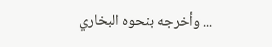... وأخرجه بنحوه البخاري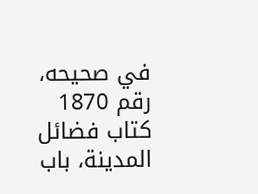في صحيحه، رقم 1870 كتاب فضائل المدينة، باب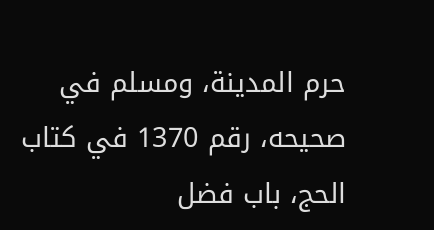حرم المدينة، ومسلم في صحيحه، رقم 1370 في كتاب الحج، باب فضل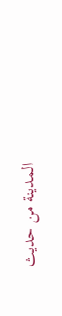المدينة من حديث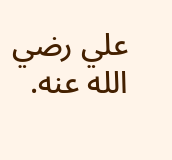علي رضي الله عنه.